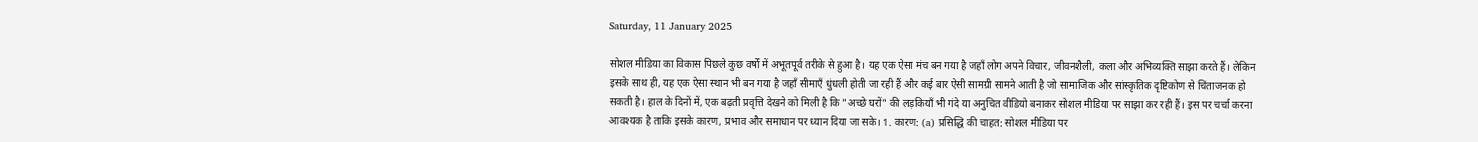Saturday, 11 January 2025

सोशल मीडिया का विकास पिछले कुछ वर्षों में अभूतपूर्व तरीके से हुआ है। यह एक ऐसा मंच बन गया है जहाँ लोग अपने विचार, जीवनशैली, कला और अभिव्यक्ति साझा करते हैं। लेकिन इसके साथ ही, यह एक ऐसा स्थान भी बन गया है जहाँ सीमाएँ धुंधली होती जा रही हैं और कई बार ऐसी सामग्री सामने आती है जो सामाजिक और सांस्कृतिक दृष्टिकोण से चिंताजनक हो सकती है। हाल के दिनों में, एक बढ़ती प्रवृत्ति देखने को मिली है कि "अच्छे घरों" की लड़कियाँ भी गंदे या अनुचित वीडियो बनाकर सोशल मीडिया पर साझा कर रही हैं। इस पर चर्चा करना आवश्यक है ताकि इसके कारण, प्रभाव और समाधान पर ध्यान दिया जा सके। 1. कारण: (a) प्रसिद्धि की चाहत: सोशल मीडिया पर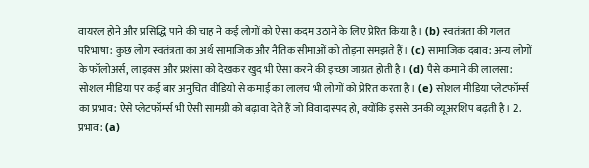वायरल होने और प्रसिद्धि पाने की चाह ने कई लोगों को ऐसा कदम उठाने के लिए प्रेरित किया है। (b) स्वतंत्रता की गलत परिभाषा: कुछ लोग स्वतंत्रता का अर्थ सामाजिक और नैतिक सीमाओं को तोड़ना समझते हैं। (c) सामाजिक दबाव: अन्य लोगों के फॉलोअर्स, लाइक्स और प्रशंसा को देखकर खुद भी ऐसा करने की इच्छा जाग्रत होती है। (d) पैसे कमाने की लालसा: सोशल मीडिया पर कई बार अनुचित वीडियो से कमाई का लालच भी लोगों को प्रेरित करता है। (e) सोशल मीडिया प्लेटफॉर्म्स का प्रभाव: ऐसे प्लेटफॉर्म्स भी ऐसी सामग्री को बढ़ावा देते हैं जो विवादास्पद हो, क्योंकि इससे उनकी व्यूअरशिप बढ़ती है। 2. प्रभाव: (a)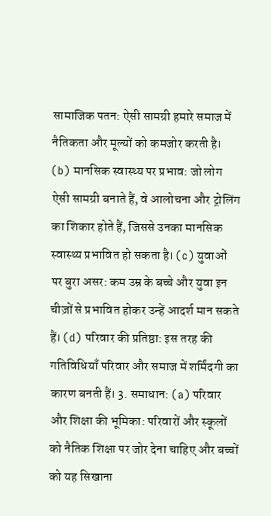सामाजिक पतन: ऐसी सामग्री हमारे समाज में नैतिकता और मूल्यों को कमजोर करती है। (b) मानसिक स्वास्थ्य पर प्रभाव: जो लोग ऐसी सामग्री बनाते हैं, वे आलोचना और ट्रोलिंग का शिकार होते हैं, जिससे उनका मानसिक स्वास्थ्य प्रभावित हो सकता है। (c) युवाओं पर बुरा असर: कम उम्र के बच्चे और युवा इन चीज़ों से प्रभावित होकर उन्हें आदर्श मान सकते हैं। (d) परिवार की प्रतिष्ठा: इस तरह की गतिविधियाँ परिवार और समाज में शर्मिंदगी का कारण बनती हैं। 3. समाधान: (a) परिवार और शिक्षा की भूमिका: परिवारों और स्कूलों को नैतिक शिक्षा पर जोर देना चाहिए और बच्चों को यह सिखाना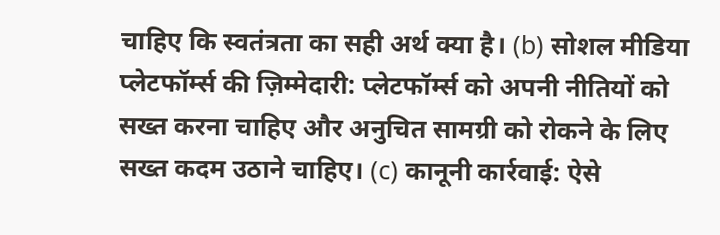चाहिए कि स्वतंत्रता का सही अर्थ क्या है। (b) सोशल मीडिया प्लेटफॉर्म्स की ज़िम्मेदारी: प्लेटफॉर्म्स को अपनी नीतियों को सख्त करना चाहिए और अनुचित सामग्री को रोकने के लिए सख्त कदम उठाने चाहिए। (c) कानूनी कार्रवाई: ऐसे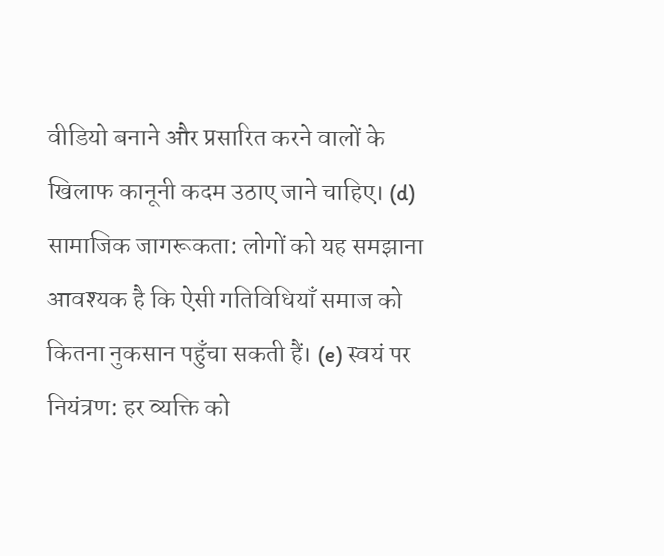वीडियो बनाने और प्रसारित करने वालों के खिलाफ कानूनी कदम उठाए जाने चाहिए। (d) सामाजिक जागरूकता: लोगों को यह समझाना आवश्यक है कि ऐसी गतिविधियाँ समाज को कितना नुकसान पहुँचा सकती हैं। (e) स्वयं पर नियंत्रण: हर व्यक्ति को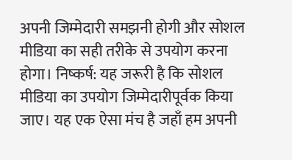अपनी जिम्मेदारी समझनी होगी और सोशल मीडिया का सही तरीके से उपयोग करना होगा। निष्कर्ष: यह जरूरी है कि सोशल मीडिया का उपयोग जिम्मेदारीपूर्वक किया जाए। यह एक ऐसा मंच है जहाँ हम अपनी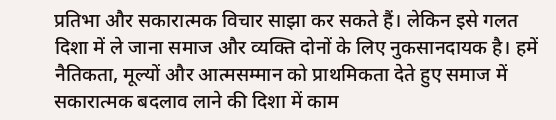प्रतिभा और सकारात्मक विचार साझा कर सकते हैं। लेकिन इसे गलत दिशा में ले जाना समाज और व्यक्ति दोनों के लिए नुकसानदायक है। हमें नैतिकता, मूल्यों और आत्मसम्मान को प्राथमिकता देते हुए समाज में सकारात्मक बदलाव लाने की दिशा में काम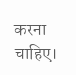करना चाहिए।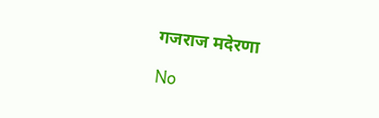गजराज मदेरणा

No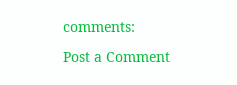comments:

Post a Comment